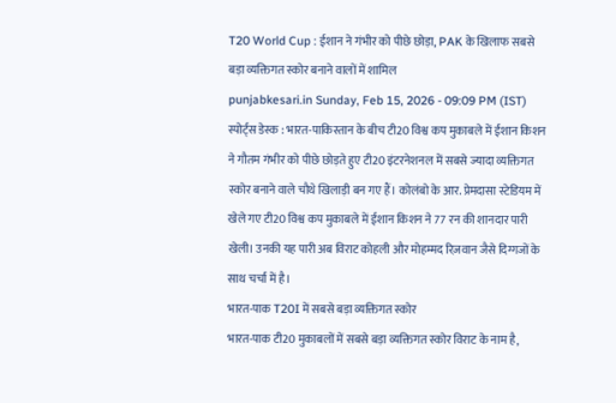T20 World Cup : ईशान ने गंभीर को पीछे छोड़ा, PAK के खिलाफ सबसे बड़ा व्यक्तिगत स्कोर बनाने वालों में शामिल
punjabkesari.in Sunday, Feb 15, 2026 - 09:09 PM (IST)
स्पोर्ट्स डेस्क : भारत-पाकिस्तान के बीच टी20 विश्व कप मुकाबले में ईशान किशन ने गौतम गंभीर को पीछे छोड़ते हुए टी20 इंटरनेशनल में सबसे ज्यादा व्यक्तिगत स्कोर बनाने वाले चौथे खिलाड़ी बन गए हैं। कोलंबो के आर. प्रेमदासा स्टेडियम में खेले गए टी20 विश्व कप मुकाबले में ईशान किशन ने 77 रन की शानदार पारी खेली। उनकी यह पारी अब विराट कोहली और मोहम्मद रिज़वान जैसे दिग्गजों के साथ चर्चा में है।
भारत-पाक T20I में सबसे बड़ा व्यक्तिगत स्कोर
भारत-पाक टी20 मुकाबलों में सबसे बड़ा व्यक्तिगत स्कोर विराट के नाम है,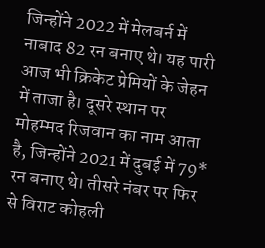जिन्होंने 2022 में मेलबर्न में नाबाद 82 रन बनाए थे। यह पारी आज भी क्रिकेट प्रेमियों के जेहन में ताजा है। दूसरे स्थान पर मोहम्मद रिजवान का नाम आता है, जिन्होंने 2021 में दुबई में 79* रन बनाए थे। तीसरे नंबर पर फिर से विराट कोहली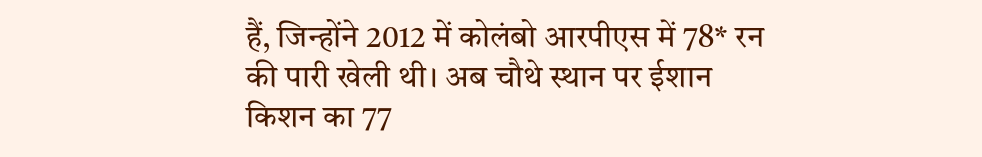हैं, जिन्होंने 2012 में कोलंबो आरपीएस में 78* रन की पारी खेली थी। अब चौथे स्थान पर ईशान किशन का 77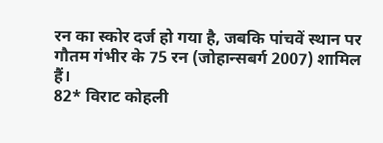रन का स्कोर दर्ज हो गया है, जबकि पांचवें स्थान पर गौतम गंभीर के 75 रन (जोहान्सबर्ग 2007) शामिल हैं।
82* विराट कोहली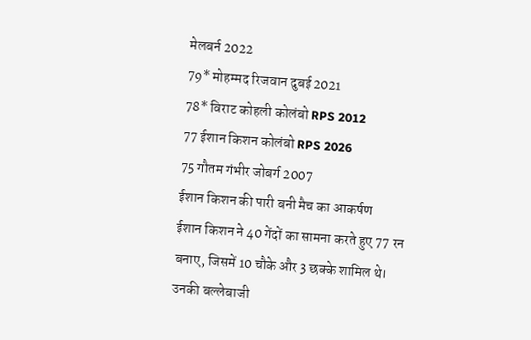मेलबर्न 2022
79* मोहम्मद रिजवान दुबई 2021
78* विराट कोहली कोलंबो RPS 2012
77 ईशान किशन कोलंबो RPS 2026
75 गौतम गंभीर जोबर्ग 2007
ईशान किशन की पारी बनी मैच का आकर्षण
ईशान किशन ने 40 गेंदों का सामना करते हुए 77 रन बनाए, जिसमें 10 चौके और 3 छक्के शामिल थे। उनकी बल्लेबाजी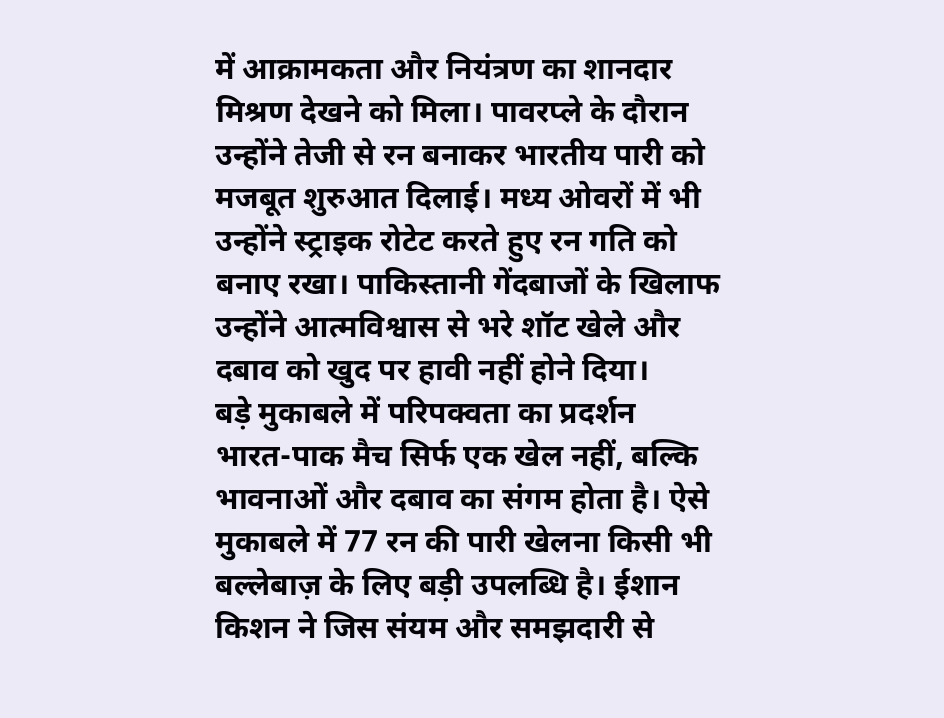में आक्रामकता और नियंत्रण का शानदार मिश्रण देखने को मिला। पावरप्ले के दौरान उन्होंने तेजी से रन बनाकर भारतीय पारी को मजबूत शुरुआत दिलाई। मध्य ओवरों में भी उन्होंने स्ट्राइक रोटेट करते हुए रन गति को बनाए रखा। पाकिस्तानी गेंदबाजों के खिलाफ उन्होंने आत्मविश्वास से भरे शॉट खेले और दबाव को खुद पर हावी नहीं होने दिया।
बड़े मुकाबले में परिपक्वता का प्रदर्शन
भारत-पाक मैच सिर्फ एक खेल नहीं, बल्कि भावनाओं और दबाव का संगम होता है। ऐसे मुकाबले में 77 रन की पारी खेलना किसी भी बल्लेबाज़ के लिए बड़ी उपलब्धि है। ईशान किशन ने जिस संयम और समझदारी से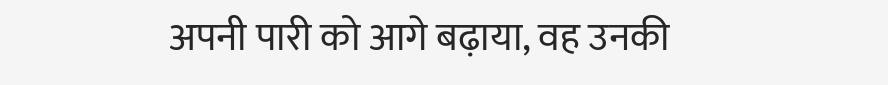अपनी पारी को आगे बढ़ाया, वह उनकी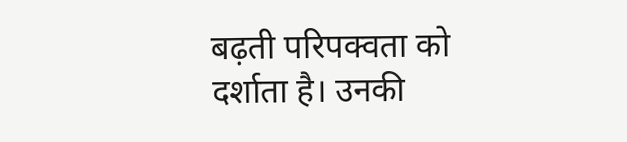बढ़ती परिपक्वता को दर्शाता है। उनकी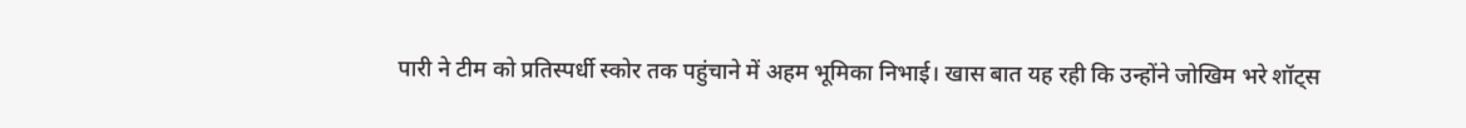पारी ने टीम को प्रतिस्पर्धी स्कोर तक पहुंचाने में अहम भूमिका निभाई। खास बात यह रही कि उन्होंने जोखिम भरे शॉट्स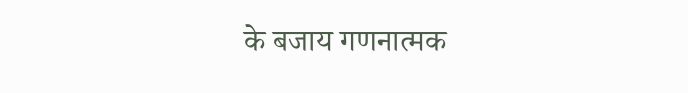के बजाय गणनात्मक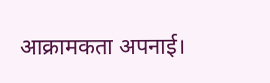आक्रामकता अपनाई।